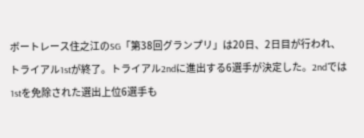ボートレース住之江のSG「第38回グランプリ」は20日、2日目が行われ、トライアル1stが終了。トライアル2ndに進出する6選手が決定した。2ndでは1stを免除された選出上位6選手も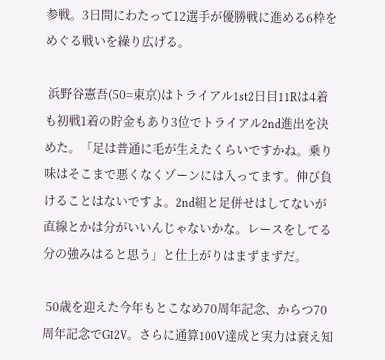参戦。3日間にわたって12選手が優勝戦に進める6枠をめぐる戦いを繰り広げる。

 浜野谷憲吾(50=東京)はトライアル1st2日目11Rは4着も初戦1着の貯金もあり3位でトライアル2nd進出を決めた。「足は普通に毛が生えたくらいですかね。乗り味はそこまで悪くなくゾーンには入ってます。伸び負けることはないですよ。2nd組と足併せはしてないが直線とかは分がいいんじゃないかな。レースをしてる分の強みはると思う」と仕上がりはまずまずだ。

 50歳を迎えた今年もとこなめ70周年記念、からつ70周年記念でGⅠ2Ⅴ。さらに通算100V達成と実力は衰え知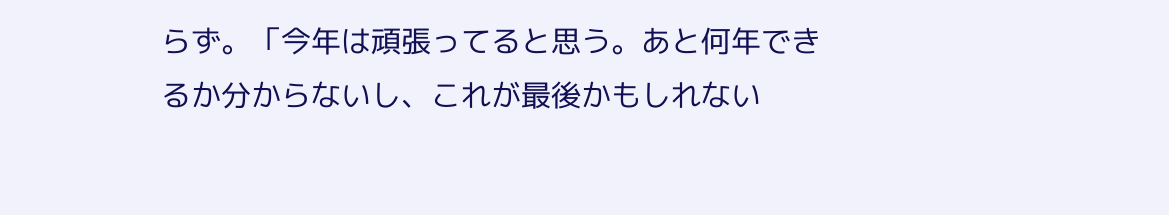らず。「今年は頑張ってると思う。あと何年できるか分からないし、これが最後かもしれない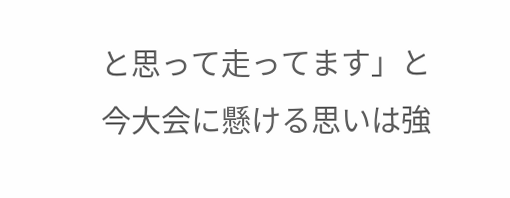と思って走ってます」と今大会に懸ける思いは強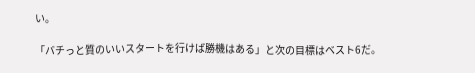い。

「バチっと質のいいスタートを行けば勝機はある」と次の目標はベスト6だ。